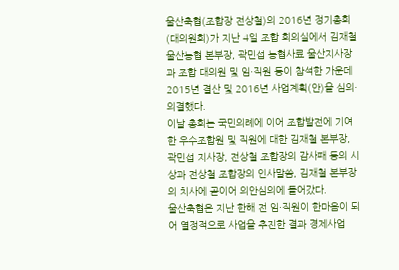울산축협(조합장 전상철)의 2016년 정기총회(대의원회)가 지난 4일 조합 회의실에서 김재철 울산농협 본부장, 곽민섭 농협사료 울산지사장과 조합 대의원 및 임·직원 등이 참석한 가운데 2015년 결산 및 2016년 사업계획(안)을 심의·의결했다.
이날 총회는 국민의례에 이어 조합발전에 기여한 우수조합원 및 직원에 대한 김재철 본부장, 곽민섭 지사장, 전상철 조합장의 감사패 등의 시상과 전상철 조합장의 인사말씀, 김재철 본부장의 치사에 곧이어 의안심의에 들어갔다.
울산축협은 지난 한해 전 임·직원이 한마음이 되어 열정적으로 사업을 추진한 결과 경제사업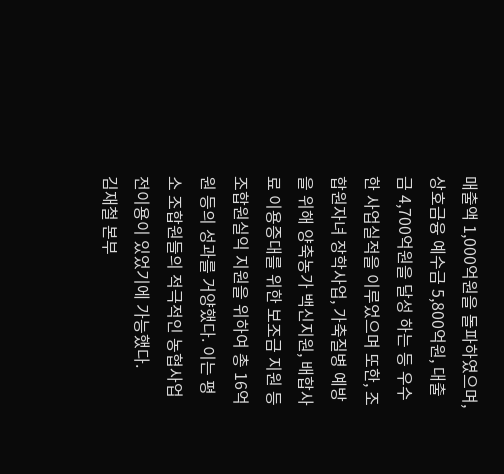매출액 1,000억원을 돌파하였으며, 상호금융 예수금 5,800억원, 대출금 4,700억원을 달성 하는 등 우수한 사업실적을 이루었으며 또한, 조합원자녀 장학사업, 가축질병 예방을 위해 양축농가 백신지원, 배합사료 이용증대를 위한 보조금 지원 등 조합원실익 지원을 위하여 총 16억원 등의 성과를 거양했다. 이는 평소 조합원들의 적극적인 농협사업 전이용이 있었기에 가능했다.
김재철 본부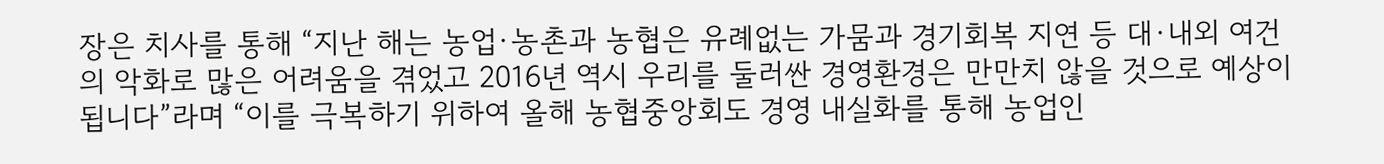장은 치사를 통해 “지난 해는 농업·농촌과 농협은 유례없는 가뭄과 경기회복 지연 등 대·내외 여건의 악화로 많은 어려움을 겪었고 2016년 역시 우리를 둘러싼 경영환경은 만만치 않을 것으로 예상이 됩니다”라며 “이를 극복하기 위하여 올해 농협중앙회도 경영 내실화를 통해 농업인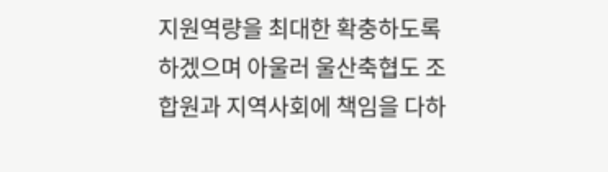지원역량을 최대한 확충하도록 하겠으며 아울러 울산축협도 조합원과 지역사회에 책임을 다하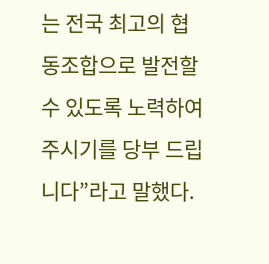는 전국 최고의 협동조합으로 발전할 수 있도록 노력하여 주시기를 당부 드립니다”라고 말했다.